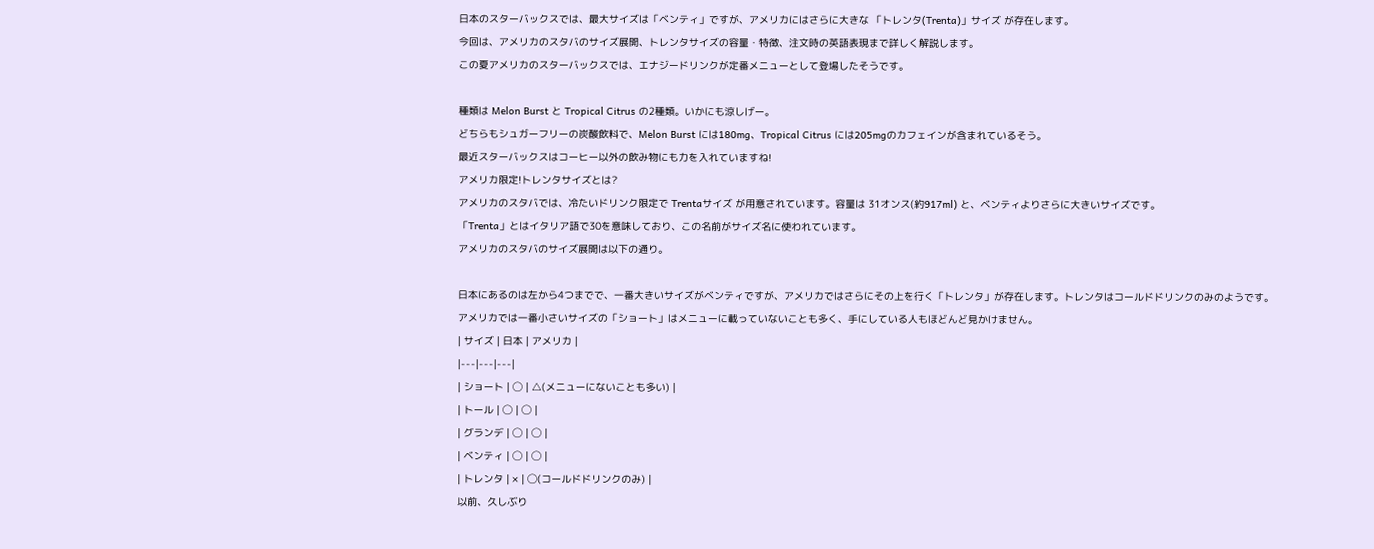日本のスターバックスでは、最大サイズは「ベンティ」ですが、アメリカにはさらに大きな 「トレンタ(Trenta)」サイズ が存在します。
今回は、アメリカのスタバのサイズ展開、トレンタサイズの容量・特徴、注文時の英語表現まで詳しく解説します。
この夏アメリカのスターバックスでは、エナジードリンクが定番メニューとして登場したそうです。

種類は Melon Burst と Tropical Citrus の2種類。いかにも涼しげー。
どちらもシュガーフリーの炭酸飲料で、Melon Burst には180mg、Tropical Citrus には205mgのカフェインが含まれているそう。
最近スターバックスはコーヒー以外の飲み物にも力を入れていますね!
アメリカ限定!トレンタサイズとは?
アメリカのスタバでは、冷たいドリンク限定で Trentaサイズ が用意されています。容量は 31オンス(約917ml) と、ベンティよりさらに大きいサイズです。
「Trenta」とはイタリア語で30を意味しており、この名前がサイズ名に使われています。
アメリカのスタバのサイズ展開は以下の通り。

日本にあるのは左から4つまでで、一番大きいサイズがベンティですが、アメリカではさらにその上を行く「トレンタ」が存在します。トレンタはコールドドリンクのみのようです。
アメリカでは一番小さいサイズの「ショート」はメニューに載っていないことも多く、手にしている人もほどんど見かけません。
| サイズ | 日本 | アメリカ |
|---|---|---|
| ショート | ◯ | △(メニューにないことも多い) |
| トール | ◯ | ◯ |
| グランデ | ◯ | ◯ |
| ベンティ | ◯ | ◯ |
| トレンタ | × | ◯(コールドドリンクのみ) |
以前、久しぶり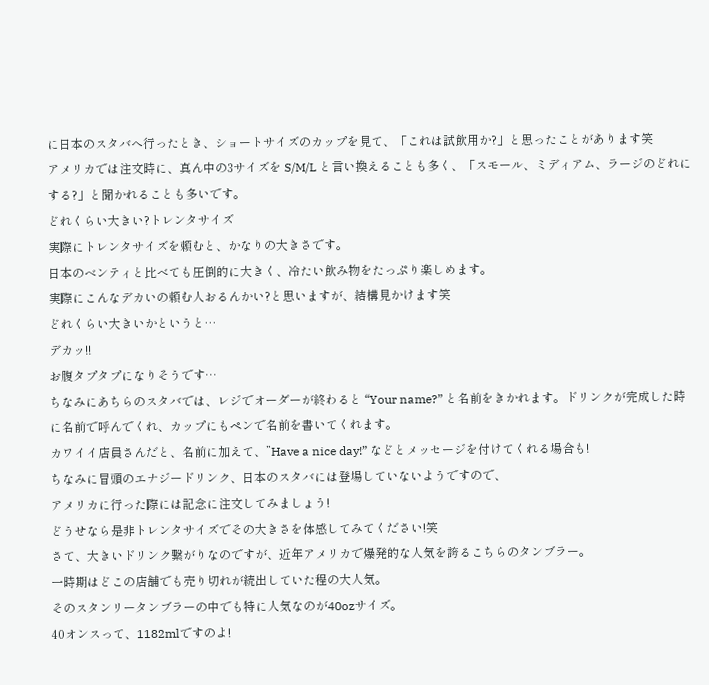に日本のスタバへ行ったとき、ショートサイズのカップを見て、「これは試飲用か?」と思ったことがあります笑
アメリカでは注文時に、真ん中の3サイズを S/M/L と言い換えることも多く、「スモール、ミディアム、ラージのどれにする?」と聞かれることも多いです。
どれくらい大きい?トレンタサイズ
実際にトレンタサイズを頼むと、かなりの大きさです。
日本のベンティと比べても圧倒的に大きく、冷たい飲み物をたっぷり楽しめます。
実際にこんなデカいの頼む人おるんかい?と思いますが、結構見かけます笑
どれくらい大きいかというと…
デカッ!!
お腹タプタプになりそうです…
ちなみにあちらのスタバでは、レジでオーダーが終わると “Your name?” と名前をきかれます。ドリンクが完成した時に名前で呼んでくれ、カップにもペンで名前を書いてくれます。
カワイイ店員さんだと、名前に加えて、”Have a nice day!” などとメッセージを付けてくれる場合も!
ちなみに冒頭のエナジードリンク、日本のスタバには登場していないようですので、
アメリカに行った際には記念に注文してみましょう!
どうせなら是非トレンタサイズでその大きさを体感してみてください!笑
さて、大きいドリンク繋がりなのですが、近年アメリカで爆発的な人気を誇るこちらのタンブラー。
一時期はどこの店舗でも売り切れが続出していた程の大人気。
そのスタンリータンブラーの中でも特に人気なのが40ozサイズ。
40オンスって、1182mlですのよ!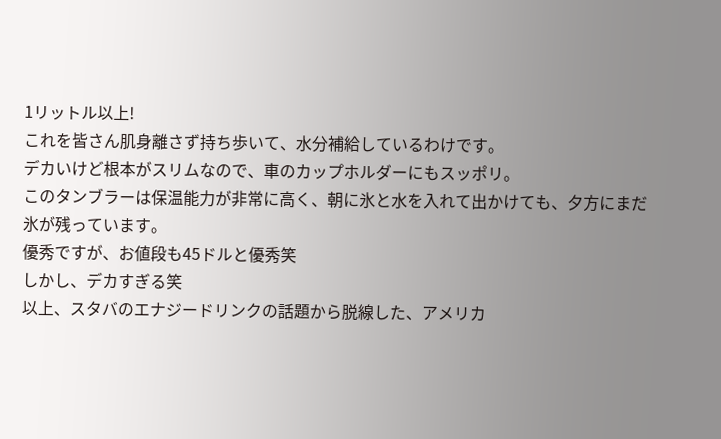1リットル以上!
これを皆さん肌身離さず持ち歩いて、水分補給しているわけです。
デカいけど根本がスリムなので、車のカップホルダーにもスッポリ。
このタンブラーは保温能力が非常に高く、朝に氷と水を入れて出かけても、夕方にまだ氷が残っています。
優秀ですが、お値段も45ドルと優秀笑
しかし、デカすぎる笑
以上、スタバのエナジードリンクの話題から脱線した、アメリカ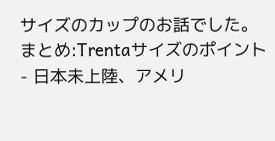サイズのカップのお話でした。
まとめ:Trentaサイズのポイント
- 日本未上陸、アメリ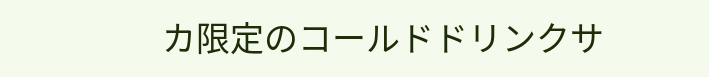カ限定のコールドドリンクサ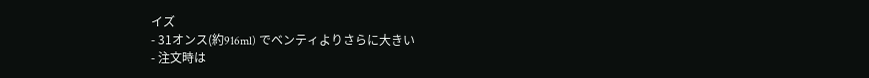イズ
- 31オンス(約916ml) でベンティよりさらに大きい
- 注文時は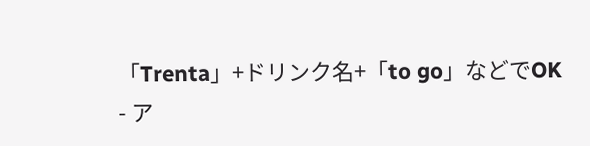「Trenta」+ドリンク名+「to go」などでOK
- ア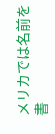メリカでは名前を書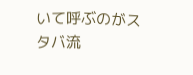いて呼ぶのがスタバ流